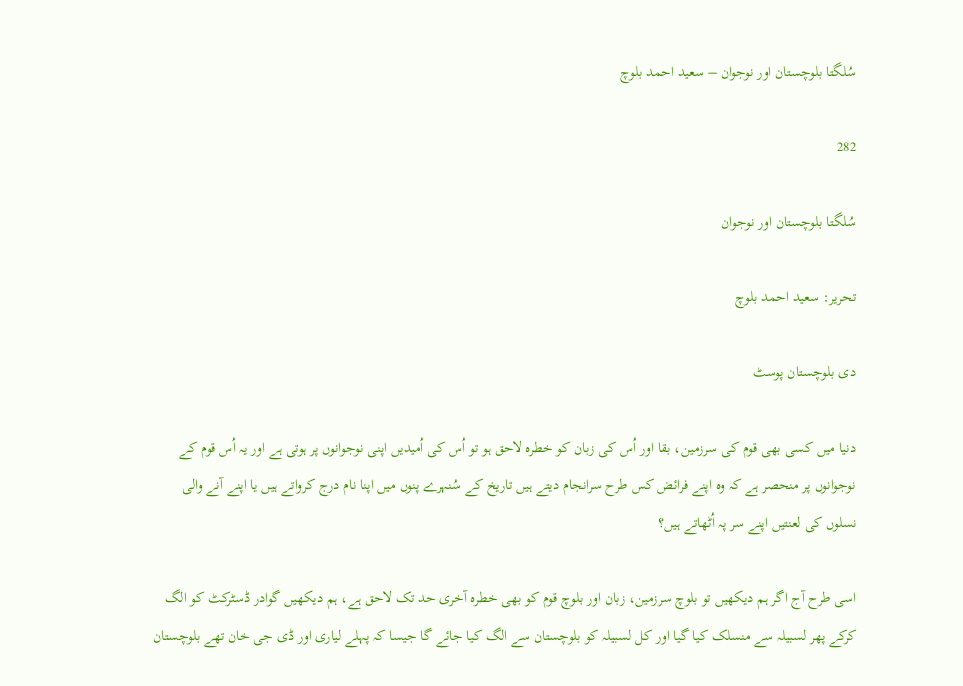سُلگتا بلوچستان اور نوجوان – سعید احمد بلوچ

282

سُلگتا بلوچستان اور نوجوان

تحریر: سعید احمد بلوچ

دی بلوچستان پوسٹ

دنیا میں کسی بھی قوم کی سرزمین، بقا اور اُس کی زبان کو خطره لاحق ہو تو اُس کی اُمیدیں اپنی نوجوانوں پر ہوتی ہے اور یہ اُس قوم کے نوجوانوں پر منحصر ہے کہ وه اپنے فرائض کس طرح سرانجام دیتے ہیں تاریخ کے سُنہرے پنوں میں اپنا نام درج کرواتے ہیں یا اپنے آنے والی نسلوں کی لعنتیں اپنے سر پہ اُٹھاتے ہیں؟

اسی طرح آج اگر ہم دیکھیں تو بلوچ سرزمین، زبان اور بلوچ قوم کو بھی خطره آخری حد تک لاحق ہے، ہم دیکھیں گوادر ڈسٹرکٹ کو الگ کرکے پھر لسبیلہ سے منسلک کیا گیا اور کل لسبیلہ کو بلوچستان سے الگ کیا جائے گا جیسا کہ پہلے لیاری اور ڈی جی خان تھے بلوچستان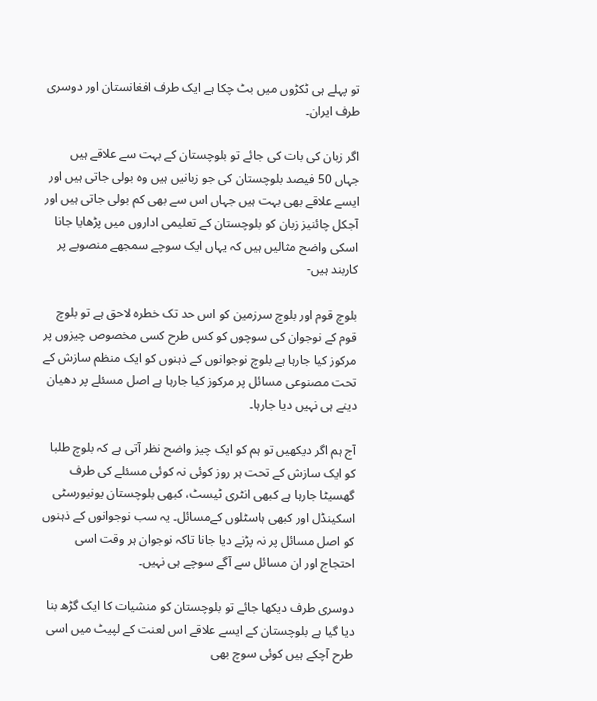تو پہلے ہی ٹکڑوں میں بٹ چکا ہے ایک طرف افغانستان اور دوسری طرف ایران۔

اگر زبان کی بات کی جائے تو بلوچستان کے بہت سے علاقے ہیں جہاں 50 فیصد بلوچستان کی جو زبانیں ہیں وه بولی جاتی ہیں اور ایسے علاقے بھی بہت ہیں جہاں اس سے بھی کم بولی جاتی ہیں اور آجکل چائنیز زبان کو بلوچستان کے تعلیمی اداروں میں پڑهایا جانا اسکی واضح مثالیں ہیں کہ یہاں ایک سوچے سمجھے منصوبے پر کاربند ہیں-

بلوچ قوم اور بلوچ سرزمین کو اس حد تک خطره لاحق ہے تو بلوچ قوم کے نوجوان کی سوچوں کو کس طرح کسی مخصوص چیزوں پر مرکوز کیا جارہا ہے بلوچ نوجوانوں کے ذہنوں کو ایک منظم سازش کے تحت مصنوعی مسائل پر مرکوز کیا جارہا ہے اصل مسئلے پر دهیان دینے ہی نہیں دیا جارہا۔

آج ہم اگر دیکھیں تو ہم کو ایک چیز واضح نظر آتی ہے کہ بلوچ طلبا کو ایک سازش کے تحت ہر روز کوئی نہ کوئی مسئلے کی طرف گھسیٹا جارہا ہے کبھی انٹری ٹیسٹ، کبھی بلوچستان یونیورسٹی اسکینڈل اور کبھی ہاسٹلوں کےمسائل۔ یہ سب نوجوانوں کے ذہنوں کو اصل مسائل پر نہ پڑنے دیا جانا تاکہ نوجوان ہر وقت اسی احتجاج اور ان مسائل سے آگے سوچے ہی نہیں۔

دوسری طرف دیکھا جائے تو بلوچستان کو منشیات کا ایک گڑھ بنا دیا گیا ہے بلوچستان کے ایسے علاقے اس لعنت کے لپیٹ میں اسی طرح آچکے ہیں کوئی سوچ بھی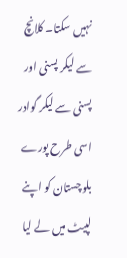نہیں سکتا۔ کلانچ سے لیکر پسنی اور پسنی سے لیکر گوادر اسی طرح پورے بلوچستان کو اپنے لپیٹ میں لے لیا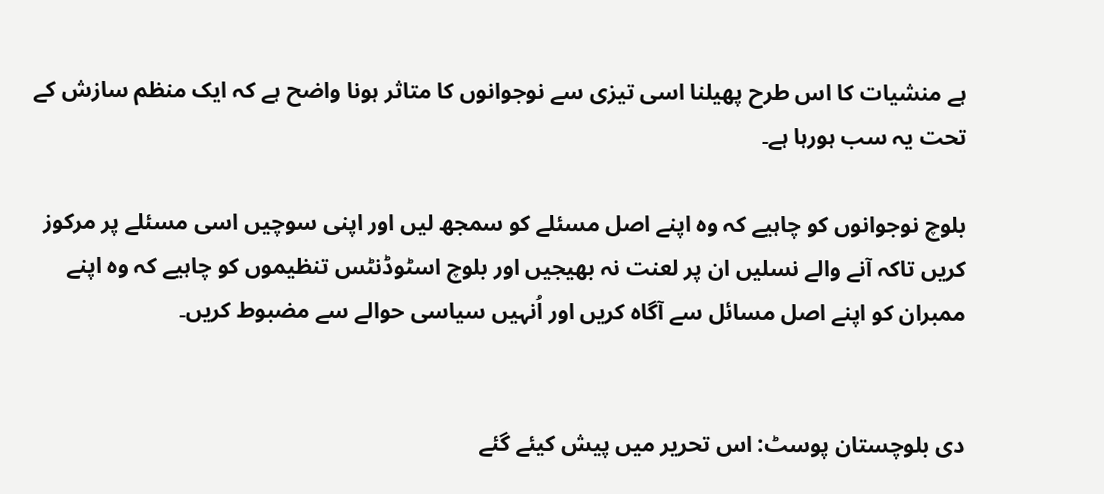ہے منشیات کا اس طرح پھیلنا اسی تیزی سے نوجوانوں کا متاثر ہونا واضح ہے کہ ایک منظم سازش کے تحت یہ سب ہورہا ہے۔

بلوچ نوجوانوں کو چاہیے کہ وه اپنے اصل مسئلے کو سمجھ لیں اور اپنی سوچیں اسی مسئلے پر مرکوز کریں تاکہ آنے والے نسلیں ان پر لعنت نہ بھیجیں اور بلوچ اسٹوڈنٹس تنظیموں کو چاہیے کہ وه اپنے ممبران کو اپنے اصل مسائل سے آگاه کریں اور اُنہیں سیاسی حوالے سے مضبوط کریں۔


دی بلوچستان پوسٹ: اس تحریر میں پیش کیئے گئے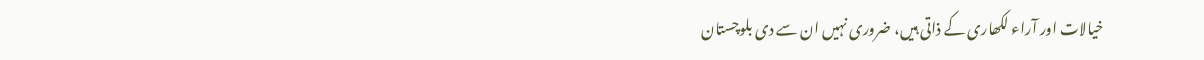خیالات اور آراء لکھاری کے ذاتی ہیں، ضروری نہیں ان سے دی بلوچستان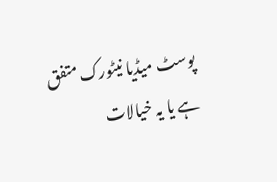پوسٹ میڈیا نیٹورک متفق ہے یا یہ خیالات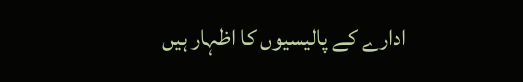ادارے کے پالیسیوں کا اظہار ہیں